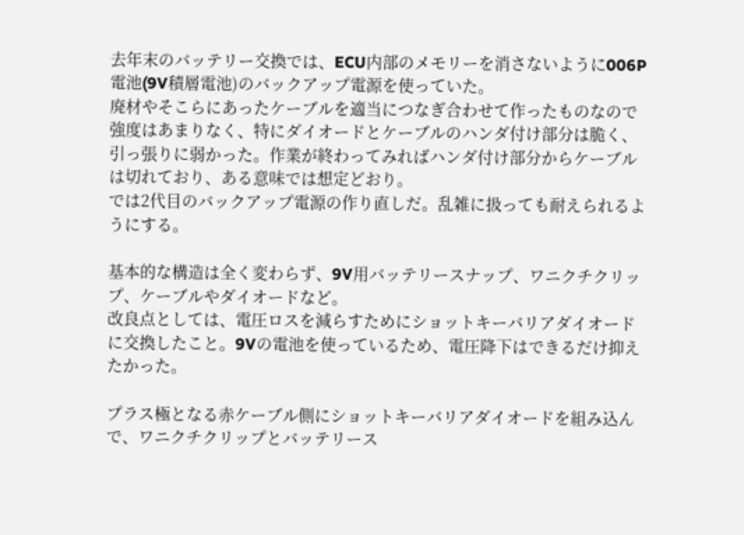去年末のバッテリー交換では、ECU内部のメモリーを消さないように006P電池(9V積層電池)のバックアップ電源を使っていた。
廃材やそこらにあったケーブルを適当につなぎ合わせて作ったものなので強度はあまりなく、特にダイオードとケーブルのハンダ付け部分は脆く、引っ張りに弱かった。作業が終わってみればハンダ付け部分からケーブルは切れており、ある意味では想定どおり。
では2代目のバックアップ電源の作り直しだ。乱雑に扱っても耐えられるようにする。

基本的な構造は全く変わらず、9V用バッテリースナップ、ワニクチクリップ、ケーブルやダイオードなど。
改良点としては、電圧ロスを減らすためにショットキーバリアダイオードに交換したこと。9Vの電池を使っているため、電圧降下はできるだけ抑えたかった。

プラス極となる赤ケーブル側にショットキーバリアダイオードを組み込んで、ワニクチクリップとバッテリース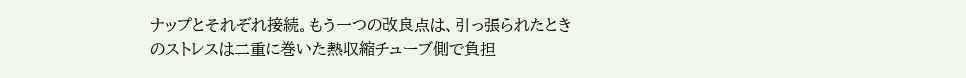ナップとそれぞれ接続。もう一つの改良点は、引っ張られたときのストレスは二重に巻いた熱収縮チューブ側で負担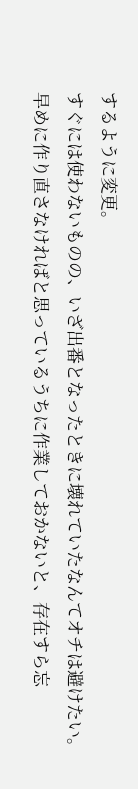するように変更。
すぐには使わないものの、いざ出番となったときに壊れていたなんてオチは避けたい。早めに作り直さなければと思っているうちに作業しておかないと、存在すら忘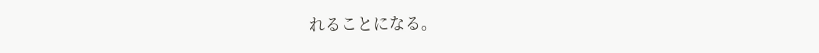れることになる。